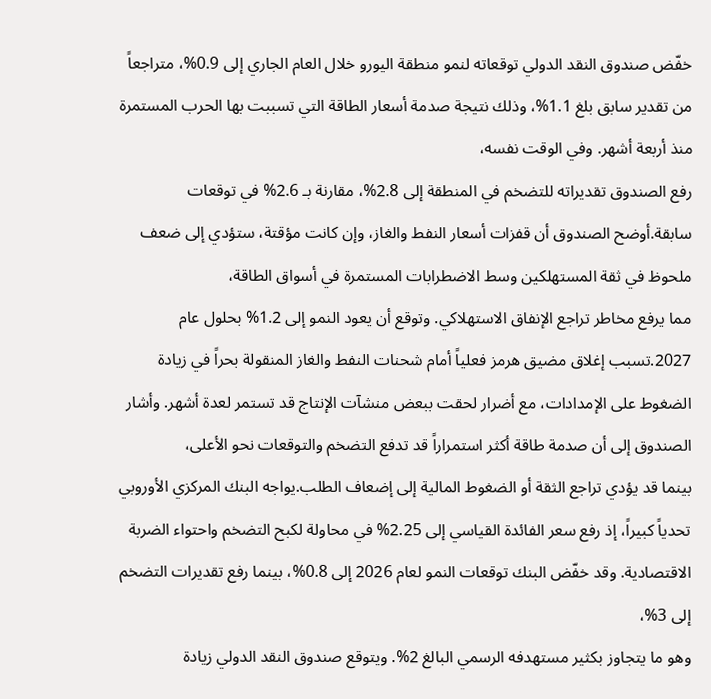خفّض صندوق النقد الدولي توقعاته لنمو منطقة اليورو خلال العام الجاري إلى 0.9%، متراجعاً من تقدير سابق بلغ 1.1%، وذلك نتيجة صدمة أسعار الطاقة التي تسببت بها الحرب المستمرة منذ أربعة أشهر. وفي الوقت نفسه،
رفع الصندوق تقديراته للتضخم في المنطقة إلى 2.8%، مقارنة بـ 2.6% في توقعات سابقة.أوضح الصندوق أن قفزات أسعار النفط والغاز، وإن كانت مؤقتة، ستؤدي إلى ضعف ملحوظ في ثقة المستهلكين وسط الاضطرابات المستمرة في أسواق الطاقة،
مما يرفع مخاطر تراجع الإنفاق الاستهلاكي. وتوقع أن يعود النمو إلى 1.2% بحلول عام 2027.تسبب إغلاق مضيق هرمز فعلياً أمام شحنات النفط والغاز المنقولة بحراً في زيادة الضغوط على الإمدادات، مع أضرار لحقت ببعض منشآت الإنتاج قد تستمر لعدة أشهر. وأشار الصندوق إلى أن صدمة طاقة أكثر استمراراً قد تدفع التضخم والتوقعات نحو الأعلى،
بينما قد يؤدي تراجع الثقة أو الضغوط المالية إلى إضعاف الطلب.يواجه البنك المركزي الأوروبي تحدياً كبيراً، إذ رفع سعر الفائدة القياسي إلى 2.25% في محاولة لكبح التضخم واحتواء الضربة الاقتصادية. وقد خفّض البنك توقعات النمو لعام 2026 إلى 0.8%، بينما رفع تقديرات التضخم إلى 3%،
وهو ما يتجاوز بكثير مستهدفه الرسمي البالغ 2%. ويتوقع صندوق النقد الدولي زيادة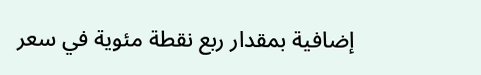إضافية بمقدار ربع نقطة مئوية في سعر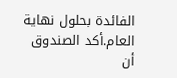الفائدة بحلول نهاية العام.أكد الصندوق أن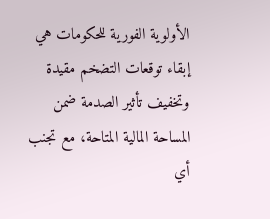الأولوية الفورية للحكومات هي إبقاء توقعات التضخم مقيدة وتخفيف تأثير الصدمة ضمن المساحة المالية المتاحة، مع تجنب أي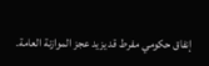إنفاق حكومي مفرط قد يزيد عجز الموازنة العامة.